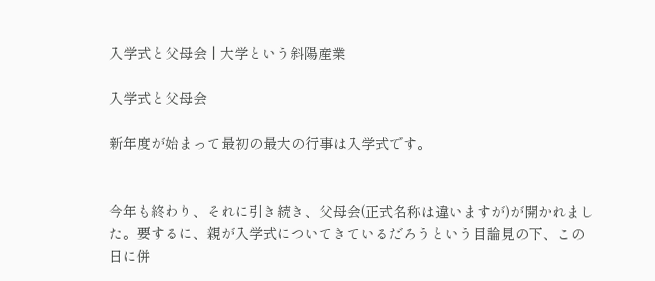入学式と父母会 | 大学という斜陽産業

入学式と父母会

新年度が始まって最初の最大の行事は入学式です。


今年も終わり、それに引き続き、父母会(正式名称は違いますが)が開かれました。要するに、親が入学式についてきているだろうという目論見の下、この日に併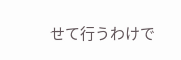せて行うわけで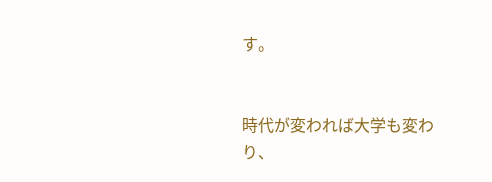す。


時代が変われば大学も変わり、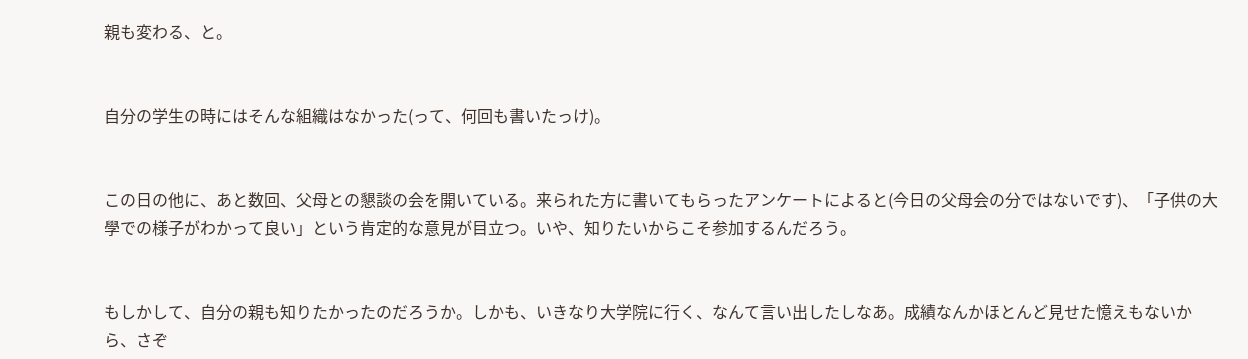親も変わる、と。


自分の学生の時にはそんな組織はなかった(って、何回も書いたっけ)。


この日の他に、あと数回、父母との懇談の会を開いている。来られた方に書いてもらったアンケートによると(今日の父母会の分ではないです)、「子供の大學での様子がわかって良い」という肯定的な意見が目立つ。いや、知りたいからこそ参加するんだろう。


もしかして、自分の親も知りたかったのだろうか。しかも、いきなり大学院に行く、なんて言い出したしなあ。成績なんかほとんど見せた憶えもないから、さぞ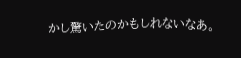かし驚いたのかもしれないなあ。